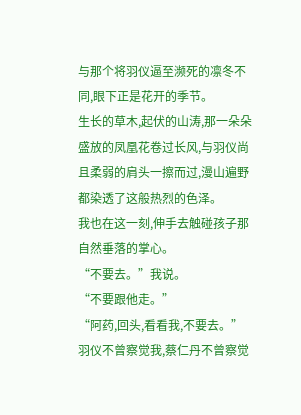与那个将羽仪逼至濒死的凛冬不同,眼下正是花开的季节。
生长的草木,起伏的山涛,那一朵朵盛放的凤凰花卷过长风,与羽仪尚且柔弱的肩头一擦而过,漫山遍野都染透了这般热烈的色泽。
我也在这一刻,伸手去触碰孩子那自然垂落的掌心。
“不要去。”我说。
“不要跟他走。”
“阿药,回头,看看我,不要去。”
羽仪不曾察觉我,蔡仁丹不曾察觉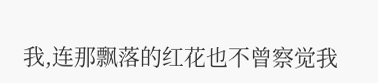我,连那飘落的红花也不曾察觉我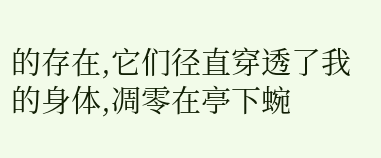的存在,它们径直穿透了我的身体,凋零在亭下蜿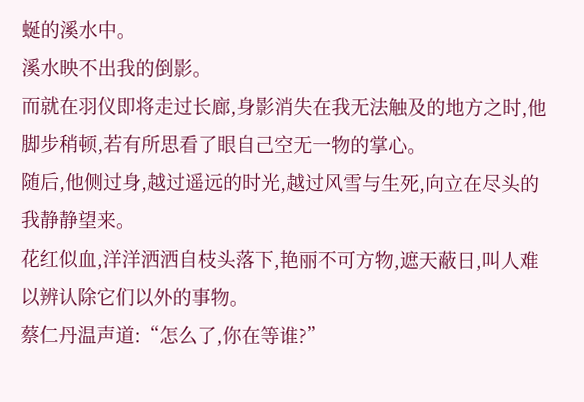蜒的溪水中。
溪水映不出我的倒影。
而就在羽仪即将走过长廊,身影消失在我无法触及的地方之时,他脚步稍顿,若有所思看了眼自己空无一物的掌心。
随后,他侧过身,越过遥远的时光,越过风雪与生死,向立在尽头的我静静望来。
花红似血,洋洋洒洒自枝头落下,艳丽不可方物,遮天蔽日,叫人难以辨认除它们以外的事物。
蔡仁丹温声道:“怎么了,你在等谁?”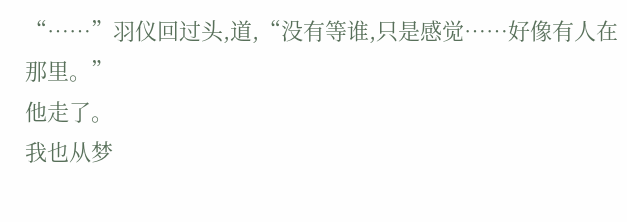“……”羽仪回过头,道,“没有等谁,只是感觉……好像有人在那里。”
他走了。
我也从梦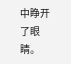中睁开了眼睛。